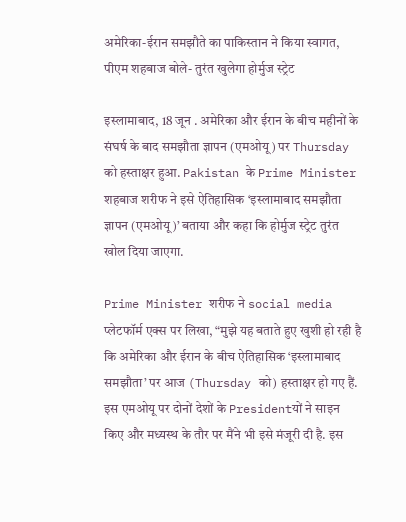अमेरिका-ईरान समझौते का पाकिस्तान ने किया स्वागत, पीएम शहबाज बोले- तुरंत खुलेगा होर्मुज स्ट्रेट

इस्लामाबाद, 18 जून . अमेरिका और ईरान के बीच महीनों के संघर्ष के बाद समझौता ज्ञापन (एमओयू) पर Thursday को हस्ताक्षर हुआ. Pakistan के Prime Minister शहबाज शरीफ ने इसे ऐतिहासिक ‘इस्लामाबाद समझौता ज्ञापन (एमओयू)’ बताया और कहा कि होर्मुज स्ट्रेट तुरंत खोल दिया जाएगा.

Prime Minister शरीफ ने social media प्लेटफॉर्म एक्स पर लिखा, “मुझे यह बताते हुए खुशी हो रही है कि अमेरिका और ईरान के बीच ऐतिहासिक ‘इस्लामाबाद समझौता’ पर आज (Thursday को) हस्ताक्षर हो गए हैं. इस एमओयू पर दोनों देशों के Presidentयों ने साइन किए और मध्यस्थ के तौर पर मैंने भी इसे मंजूरी दी है. इस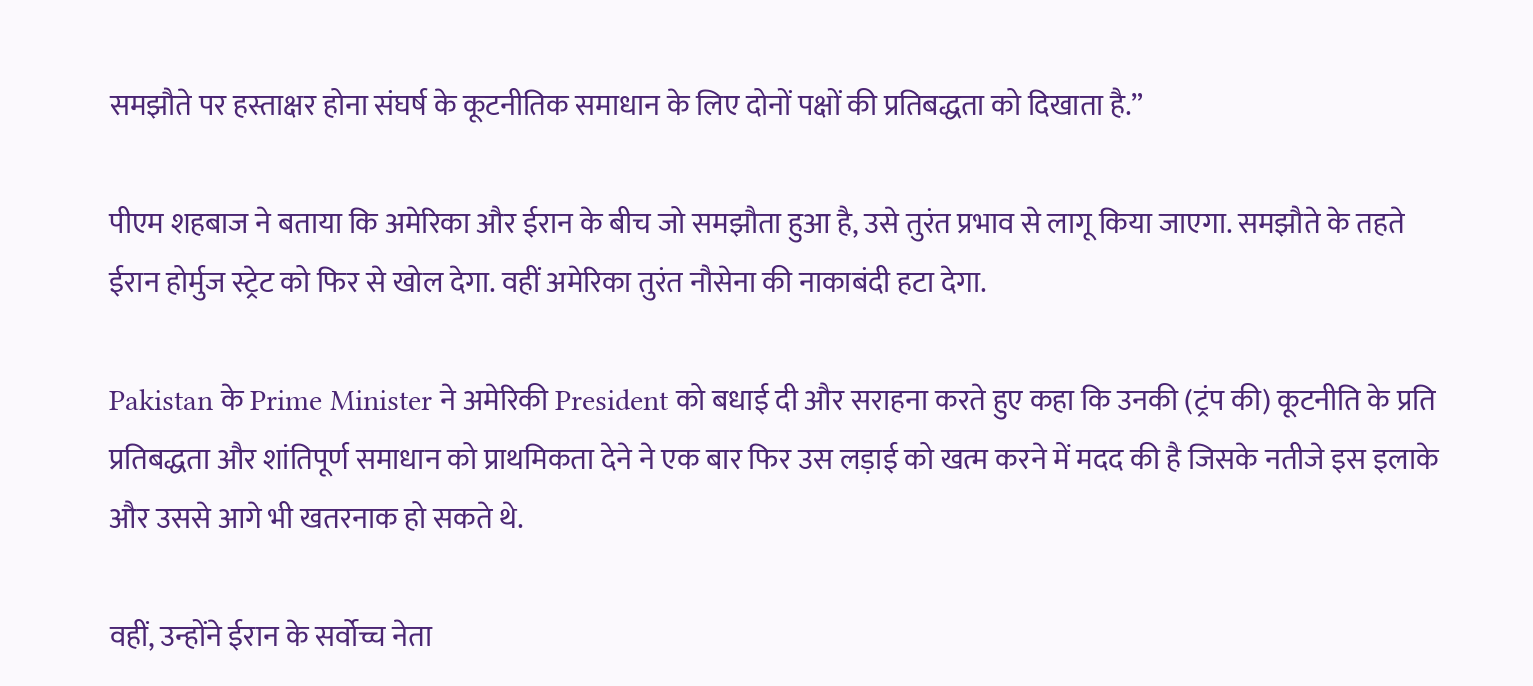समझौते पर हस्ताक्षर होना संघर्ष के कूटनीतिक समाधान के लिए दोनों पक्षों की प्रतिबद्धता को दिखाता है.”

पीएम शहबाज ने बताया कि अमेरिका और ईरान के बीच जो समझौता हुआ है, उसे तुरंत प्रभाव से लागू किया जाएगा. समझौते के तहते ईरान होर्मुज स्ट्रेट को फिर से खोल देगा. वहीं अमेरिका तुरंत नौसेना की नाकाबंदी हटा देगा.

Pakistan के Prime Minister ने अमेरिकी President को बधाई दी और सराहना करते हुए कहा कि उनकी (ट्रंप की) कूटनीति के प्रति प्रतिबद्धता और शांतिपूर्ण समाधान को प्राथमिकता देने ने एक बार फिर उस लड़ाई को खत्म करने में मदद की है जिसके नतीजे इस इलाके और उससे आगे भी खतरनाक हो सकते थे.

वहीं, उन्होंने ईरान के सर्वोच्च नेता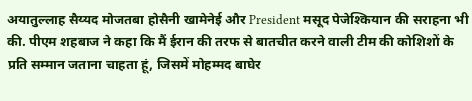अयातुल्लाह सैय्यद मोजतबा होसैनी खामेनेई और President मसूद पेजेश्कियान की सराहना भी की. पीएम शहबाज ने कहा कि मैं ईरान की तरफ से बातचीत करने वाली टीम की कोशिशों के प्रति सम्मान जताना चाहता हूं, जिसमें मोहम्मद बाघेर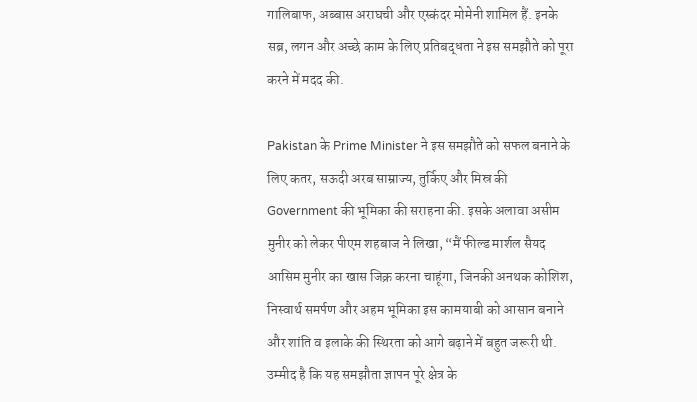गालिबाफ, अब्बास अराघची और एस्कंदर मोमेनी शामिल हैं. इनके सब्र, लगन और अच्छे काम के लिए प्रतिबद्धता ने इस समझौते को पूरा करने में मदद की.

Pakistan के Prime Minister ने इस समझौते को सफल बनाने के लिए कतर, सऊदी अरब साम्राज्य, तुर्किए और मिस्र की Government की भूमिका की सराहना की. इसके अलावा असीम मुनीर को लेकर पीएम शहबाज ने लिखा, “मैं फील्ड मार्शल सैयद आसिम मुनीर का खास जिक्र करना चाहूंगा, जिनकी अनथक कोशिश, निस्वार्थ समर्पण और अहम भूमिका इस कामयाबी को आसान बनाने और शांति व इलाके की स्थिरता को आगे बढ़ाने में बहुत जरूरी थी. उम्मीद है कि यह समझौता ज्ञापन पूरे क्षेत्र के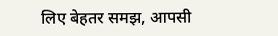लिए बेहतर समझ, आपसी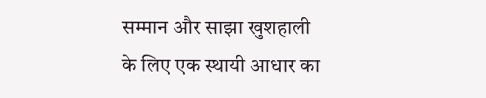सम्मान और साझा खुशहाली के लिए एक स्थायी आधार का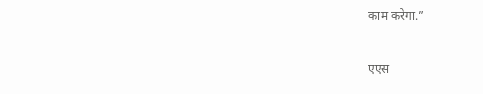काम करेगा.”

एएस